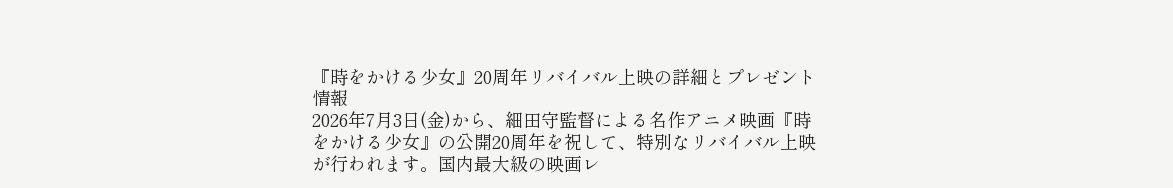『時をかける少女』20周年リバイバル上映の詳細とプレゼント情報
2026年7月3日(金)から、細田守監督による名作アニメ映画『時をかける少女』の公開20周年を祝して、特別なリバイバル上映が行われます。国内最大級の映画レ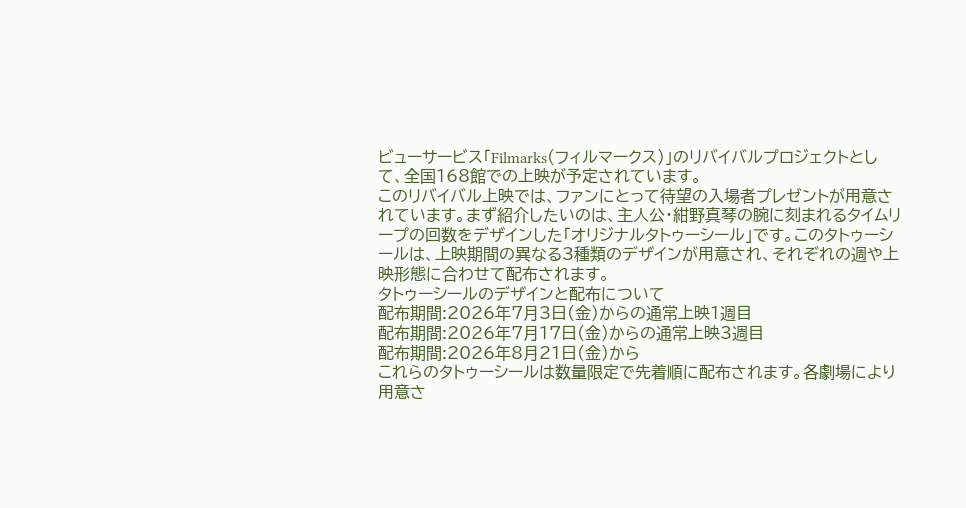ビューサービス「Filmarks(フィルマークス)」のリバイバルプロジェクトとして、全国168館での上映が予定されています。
このリバイバル上映では、ファンにとって待望の入場者プレゼントが用意されています。まず紹介したいのは、主人公・紺野真琴の腕に刻まれるタイムリープの回数をデザインした「オリジナルタトゥーシール」です。このタトゥーシールは、上映期間の異なる3種類のデザインが用意され、それぞれの週や上映形態に合わせて配布されます。
タトゥーシールのデザインと配布について
配布期間:2026年7月3日(金)からの通常上映1週目
配布期間:2026年7月17日(金)からの通常上映3週目
配布期間:2026年8月21日(金)から
これらのタトゥーシールは数量限定で先着順に配布されます。各劇場により用意さ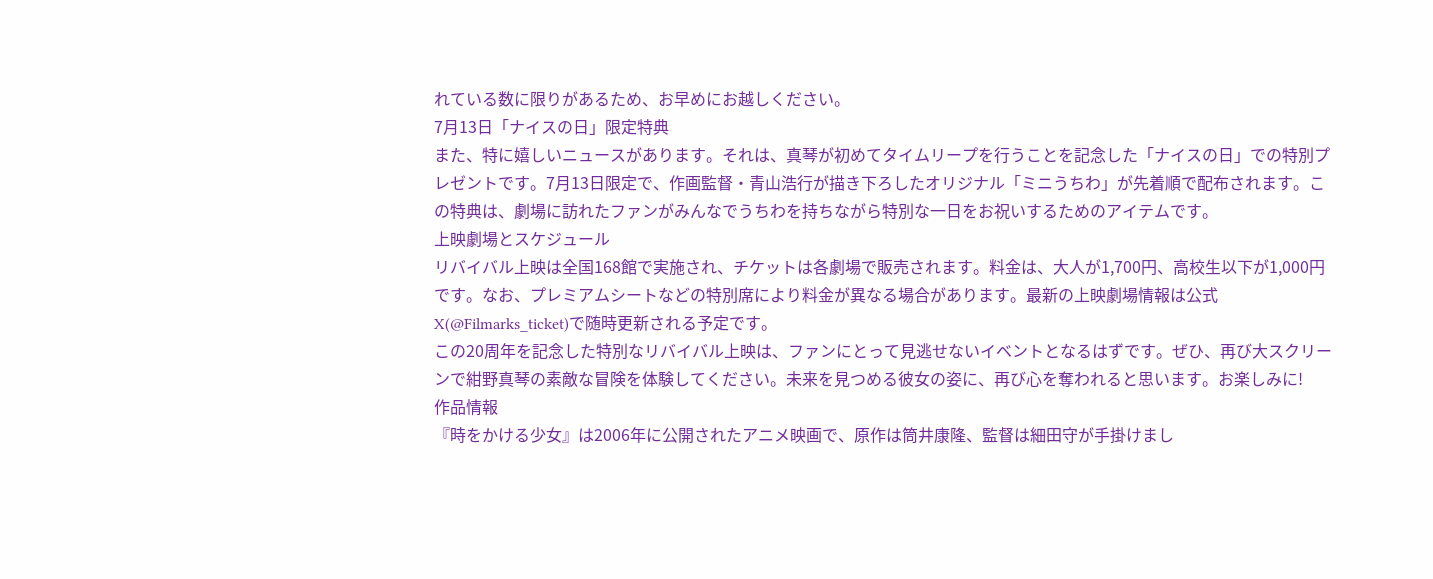れている数に限りがあるため、お早めにお越しください。
7月13日「ナイスの日」限定特典
また、特に嬉しいニュースがあります。それは、真琴が初めてタイムリープを行うことを記念した「ナイスの日」での特別プレゼントです。7月13日限定で、作画監督・青山浩行が描き下ろしたオリジナル「ミニうちわ」が先着順で配布されます。この特典は、劇場に訪れたファンがみんなでうちわを持ちながら特別な一日をお祝いするためのアイテムです。
上映劇場とスケジュール
リバイバル上映は全国168館で実施され、チケットは各劇場で販売されます。料金は、大人が1,700円、高校生以下が1,000円です。なお、プレミアムシートなどの特別席により料金が異なる場合があります。最新の上映劇場情報は公式X(@Filmarks_ticket)で随時更新される予定です。
この20周年を記念した特別なリバイバル上映は、ファンにとって見逃せないイベントとなるはずです。ぜひ、再び大スクリーンで紺野真琴の素敵な冒険を体験してください。未来を見つめる彼女の姿に、再び心を奪われると思います。お楽しみに!
作品情報
『時をかける少女』は2006年に公開されたアニメ映画で、原作は筒井康隆、監督は細田守が手掛けまし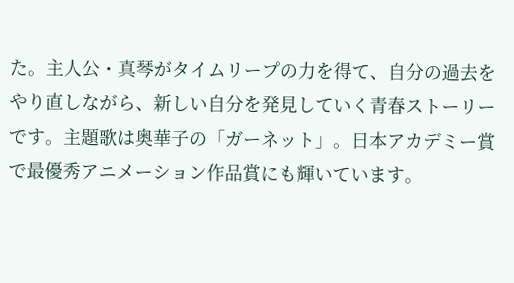た。主人公・真琴がタイムリープの力を得て、自分の過去をやり直しながら、新しい自分を発見していく青春ストーリーです。主題歌は奥華子の「ガーネット」。日本アカデミー賞で最優秀アニメーション作品賞にも輝いています。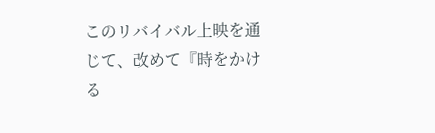このリバイバル上映を通じて、改めて『時をかける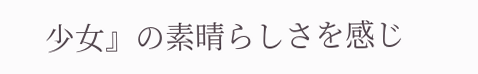少女』の素晴らしさを感じ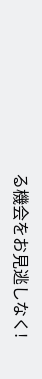る機会をお見逃しなく!